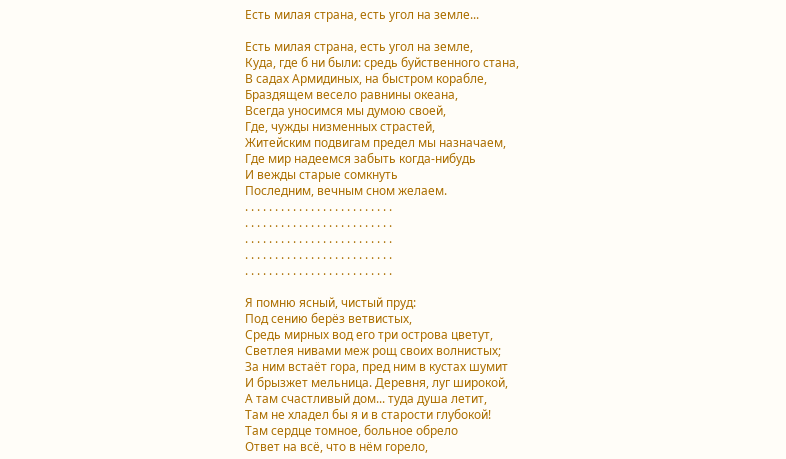Есть милая страна, есть угол на земле...

Есть милая страна, есть угол на земле,
Куда, где б ни были: средь буйственного стана,
В садах Армидиных, на быстром корабле,
Браздящем весело равнины океана,
Всегда уносимся мы думою своей,
Где, чужды низменных страстей,
Житейским подвигам предел мы назначаем,
Где мир надеемся забыть когда-нибудь
И вежды старые сомкнуть
Последним, вечным сном желаем.
. . . . . . . . . . . . . . . . . . . . . . . . .
. . . . . . . . . . . . . . . . . . . . . . . . .
. . . . . . . . . . . . . . . . . . . . . . . . .
. . . . . . . . . . . . . . . . . . . . . . . . .
. . . . . . . . . . . . . . . . . . . . . . . . .

Я помню ясный, чистый пруд:
Под сению берёз ветвистых,
Средь мирных вод его три острова цветут,
Светлея нивами меж рощ своих волнистых;
За ним встаёт гора, пред ним в кустах шумит
И брызжет мельница. Деревня, луг широкой,
А там счастливый дом... туда душа летит,
Там не хладел бы я и в старости глубокой!
Там сердце томное, больное обрело
Ответ на всё, что в нём горело,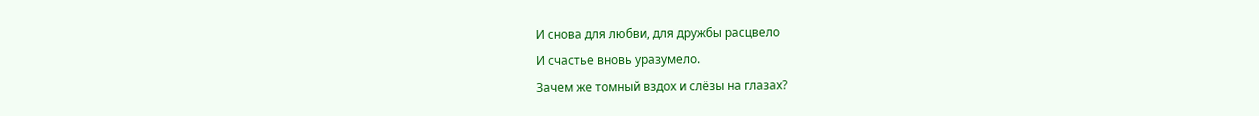И снова для любви, для дружбы расцвело
И счастье вновь уразумело.
Зачем же томный вздох и слёзы на глазах?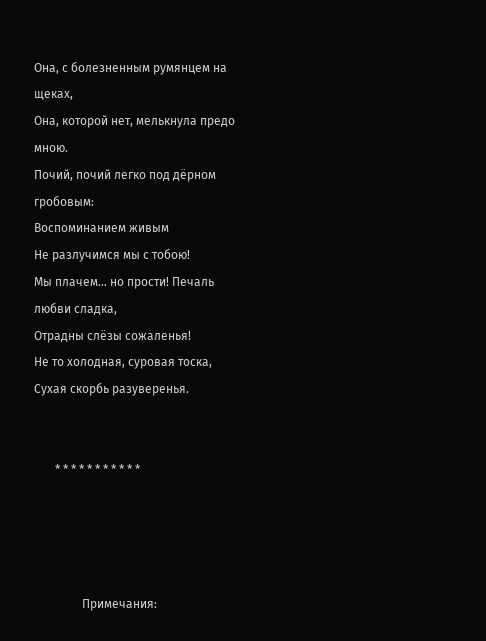Она, с болезненным румянцем на щеках,
Она, которой нет, мелькнула предо мною.
Почий, почий легко под дёрном гробовым:
Воспоминанием живым
Не разлучимся мы с тобою!
Мы плачем... но прости! Печаль любви сладка,
Отрадны слёзы сожаленья!
Не то холодная, суровая тоска,
Сухая скорбь разуверенья.


       * * * * * * * * * * *




                Примечания: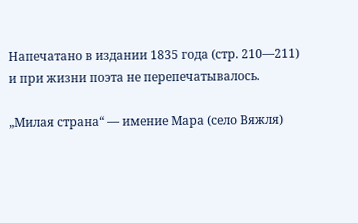Напечатано в издании 1835 года (стр. 210—211) и при жизни поэта не перепечатывалось.

„Милая страна“ — имение Мара (село Вяжля)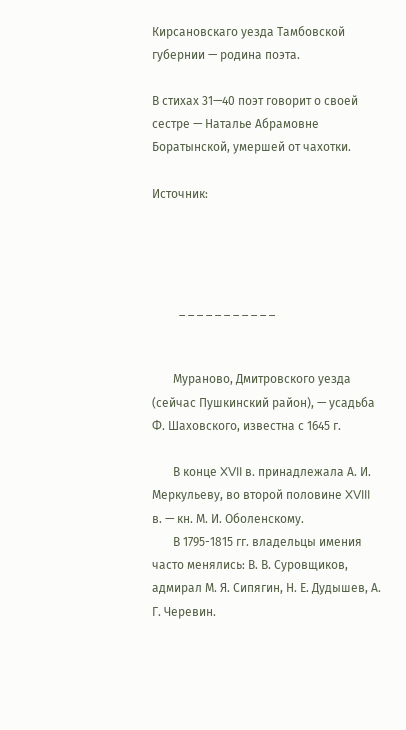Кирсановскаго уезда Тамбовской губернии — родина поэта.

В стихах 31—40 поэт говорит о своей сестре — Наталье Абрамовне Боратынской, умершей от чахотки.

Источник:




         _ _ _ _ _ _ _ _ _ _ _


       Мураново, Дмитровского уезда (сейчас Пушкинский район), — усадьба Ф. Шаховского, известна с 1645 г.

       В конце XVII в. принадлежала А. И. Меркульеву, во второй половине XVIII в. — кн. М. И. Оболенскому.
       В 1795-1815 гг. владельцы имения часто менялись: В. В. Суровщиков, адмирал М. Я. Сипягин, Н. Е. Дудышев, А. Г. Черевин.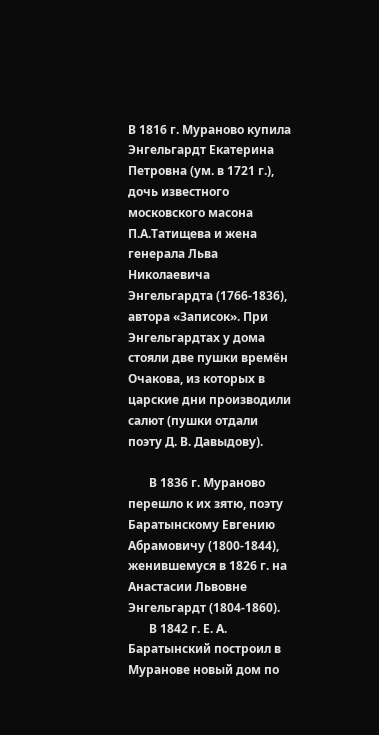В 1816 г. Мураново купила Энгельгардт Екатерина Петровна (ум. в 1721 г.), дочь известного московского масона П.А.Татищева и жена генерала Льва Николаевича Энгельгардта (1766-1836), автора «Записок». При Энгельгардтах у дома стояли две пушки времён Очакова, из которых в царские дни производили салют (пушки отдали поэту Д. В. Давыдову).

       В 1836 г. Мураново перешло к их зятю, поэту Баратынскому Евгению Абрамовичу (1800-1844), женившемуся в 1826 г. на Анастасии Львовне Энгельгардт (1804-1860).
       В 1842 г. Е. А. Баратынский построил в Муранове новый дом по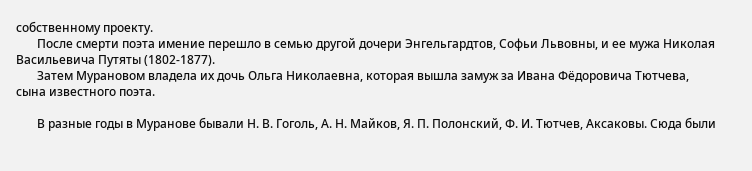собственному проекту.
       После смерти поэта имение перешло в семью другой дочери Энгельгардтов, Софьи Львовны, и ее мужа Николая Васильевича Путяты (1802-1877).
       Затем Мурановом владела их дочь Ольга Николаевна, которая вышла замуж за Ивана Фёдоровича Тютчева, сына известного поэта.

       В разные годы в Муранове бывали Н. В. Гоголь, А. Н. Майков, Я. П. Полонский, Ф. И. Тютчев, Аксаковы. Сюда были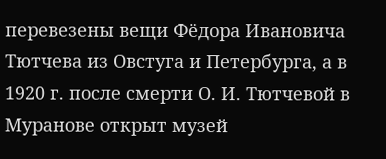перевезены вещи Фёдора Ивановича Тютчева из Овстуга и Петербурга, а в 1920 г. после смерти О. И. Тютчевой в Муранове открыт музей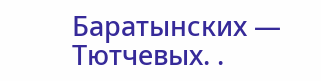Баратынских — Тютчевых. .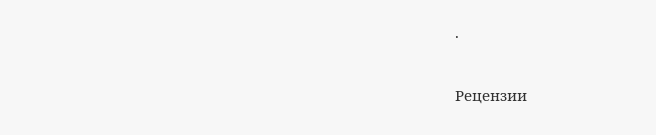.


Рецензии